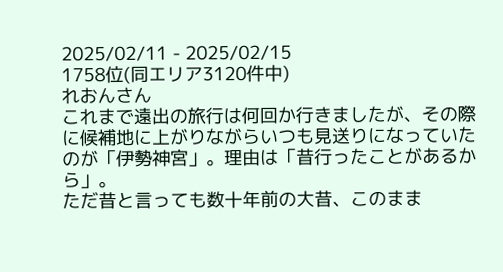2025/02/11 - 2025/02/15
1758位(同エリア3120件中)
れおんさん
これまで遠出の旅行は何回か行きましたが、その際に候補地に上がりながらいつも見送りになっていたのが「伊勢神宮」。理由は「昔行ったことがあるから」。
ただ昔と言っても数十年前の大昔、このまま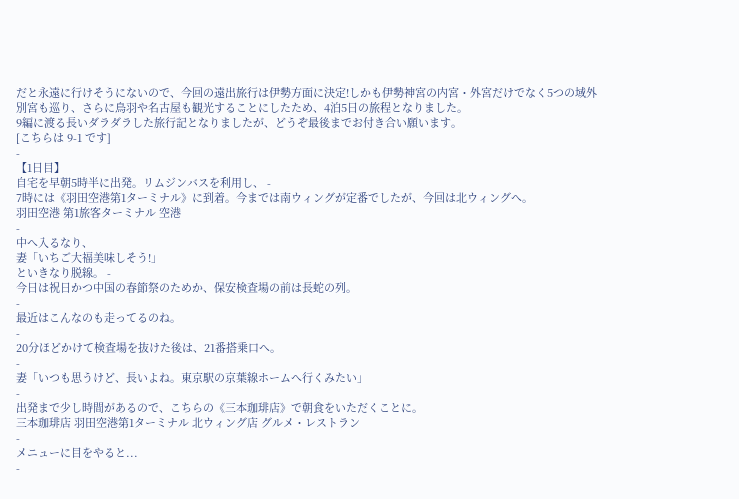だと永遠に行けそうにないので、今回の遠出旅行は伊勢方面に決定!しかも伊勢神宮の内宮・外宮だけでなく5つの域外別宮も巡り、さらに鳥羽や名古屋も観光することにしたため、4泊5日の旅程となりました。
9編に渡る長いダラダラした旅行記となりましたが、どうぞ最後までお付き合い願います。
[こちらは 9-1 です]
-
【1日目】
自宅を早朝5時半に出発。リムジンバスを利用し、 -
7時には《羽田空港第1ターミナル》に到着。今までは南ウィングが定番でしたが、今回は北ウィングへ。
羽田空港 第1旅客ターミナル 空港
-
中へ入るなり、
妻「いちご大福美味しそう!」
といきなり脱線。 -
今日は祝日かつ中国の春節祭のためか、保安検査場の前は長蛇の列。
-
最近はこんなのも走ってるのね。
-
20分ほどかけて検査場を抜けた後は、21番搭乗口へ。
-
妻「いつも思うけど、長いよね。東京駅の京葉線ホームへ行くみたい」
-
出発まで少し時間があるので、こちらの《三本珈琲店》で朝食をいただくことに。
三本珈琲店 羽田空港第1ターミナル 北ウィング店 グルメ・レストラン
-
メニューに目をやると...
-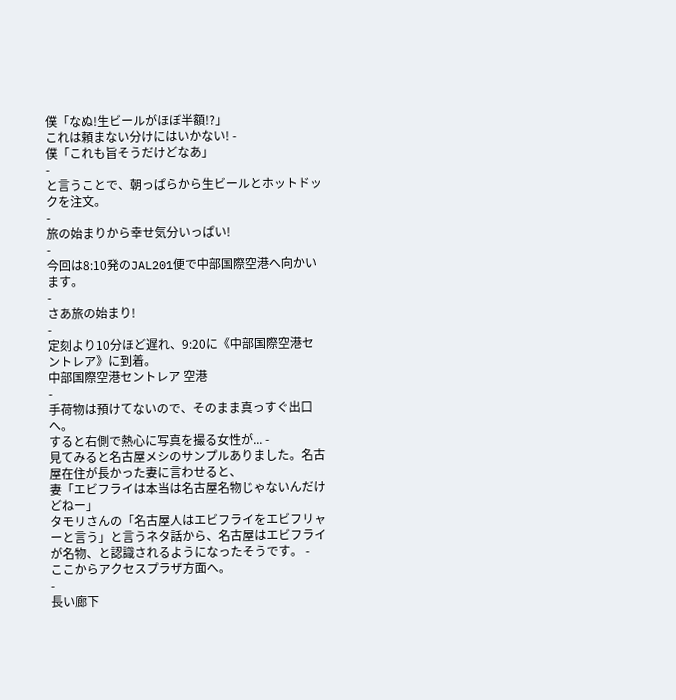僕「なぬ!生ビールがほぼ半額!?」
これは頼まない分けにはいかない! -
僕「これも旨そうだけどなあ」
-
と言うことで、朝っぱらから生ビールとホットドックを注文。
-
旅の始まりから幸せ気分いっぱい!
-
今回は8:10発のJAL201便で中部国際空港へ向かいます。
-
さあ旅の始まり!
-
定刻より10分ほど遅れ、9:20に《中部国際空港セントレア》に到着。
中部国際空港セントレア 空港
-
手荷物は預けてないので、そのまま真っすぐ出口へ。
すると右側で熱心に写真を撮る女性が... -
見てみると名古屋メシのサンプルありました。名古屋在住が長かった妻に言わせると、
妻「エビフライは本当は名古屋名物じゃないんだけどねー」
タモリさんの「名古屋人はエビフライをエビフリャーと言う」と言うネタ話から、名古屋はエビフライが名物、と認識されるようになったそうです。 -
ここからアクセスプラザ方面へ。
-
長い廊下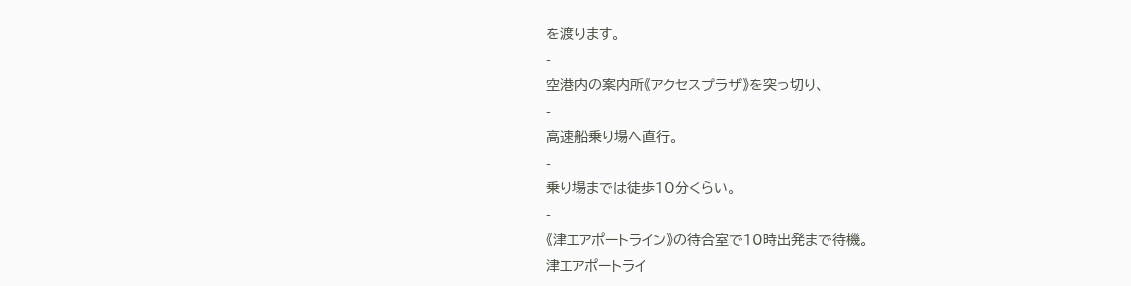を渡ります。
-
空港内の案内所《アクセスプラザ》を突っ切り、
-
高速船乗り場へ直行。
-
乗り場までは徒歩10分くらい。
-
《津エアポートライン》の待合室で10時出発まで待機。
津エアポートライ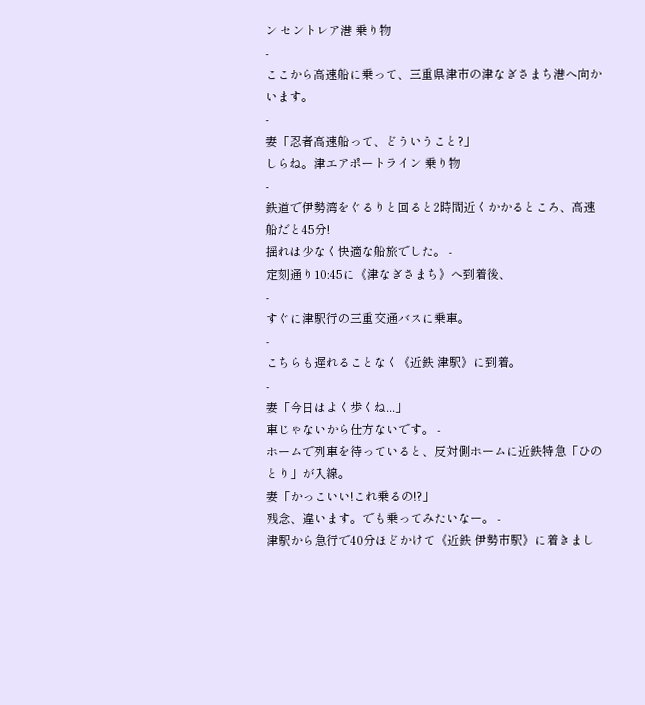ン セントレア港 乗り物
-
ここから高速船に乗って、三重県津市の津なぎさまち港へ向かいます。
-
妻「忍者高速船って、どういうこと?」
しらね。津エアポートライン 乗り物
-
鉄道で伊勢湾をぐるりと回ると2時間近くかかるところ、高速船だと45分!
揺れは少なく快適な船旅でした。 -
定刻通り10:45に《津なぎさまち》へ到着後、
-
すぐに津駅行の三重交通バスに乗車。
-
こちらも遅れることなく《近鉄 津駅》に到着。
-
妻「今日はよく歩くね...」
車じゃないから仕方ないです。 -
ホームで列車を待っていると、反対側ホームに近鉄特急「ひのとり」が入線。
妻「かっこいい!これ乗るの!?」
残念、違います。でも乗ってみたいなー。 -
津駅から急行で40分ほどかけて《近鉄 伊勢市駅》に着きまし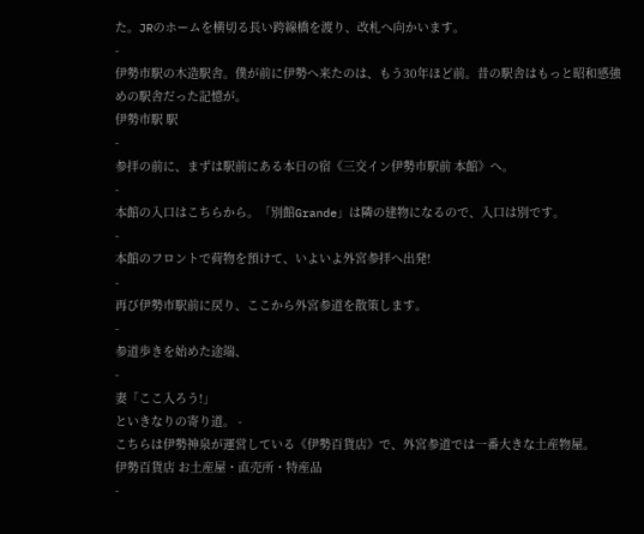た。JRのホームを横切る長い跨線橋を渡り、改札へ向かいます。
-
伊勢市駅の木造駅舎。僕が前に伊勢へ来たのは、もう30年ほど前。昔の駅舎はもっと昭和感強めの駅舎だった記憶が。
伊勢市駅 駅
-
参拝の前に、まずは駅前にある本日の宿《三交イン伊勢市駅前 本館》へ。
-
本館の入口はこちらから。「別館Grande」は隣の建物になるので、入口は別です。
-
本館のフロントで荷物を預けて、いよいよ外宮参拝へ出発!
-
再び伊勢市駅前に戻り、ここから外宮参道を散策します。
-
参道歩きを始めた途端、
-
妻「ここ入ろう!」
といきなりの寄り道。 -
こちらは伊勢神泉が運営している《伊勢百貨店》で、外宮参道では一番大きな土産物屋。
伊勢百貨店 お土産屋・直売所・特産品
-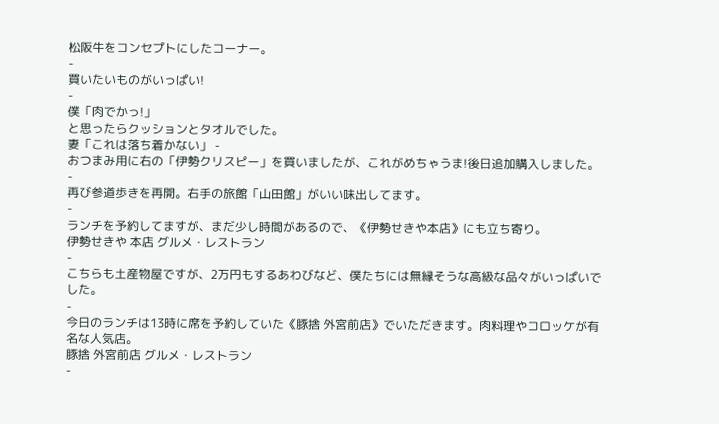松阪牛をコンセプトにしたコーナー。
-
買いたいものがいっぱい!
-
僕「肉でかっ!」
と思ったらクッションとタオルでした。
妻「これは落ち着かない」 -
おつまみ用に右の「伊勢クリスピー」を買いましたが、これがめちゃうま!後日追加購入しました。
-
再び参道歩きを再開。右手の旅館「山田館」がいい味出してます。
-
ランチを予約してますが、まだ少し時間があるので、《伊勢せきや本店》にも立ち寄り。
伊勢せきや 本店 グルメ・レストラン
-
こちらも土産物屋ですが、2万円もするあわびなど、僕たちには無縁そうな高級な品々がいっぱいでした。
-
今日のランチは13時に席を予約していた《豚捨 外宮前店》でいただきます。肉料理やコロッケが有名な人気店。
豚捨 外宮前店 グルメ・レストラン
-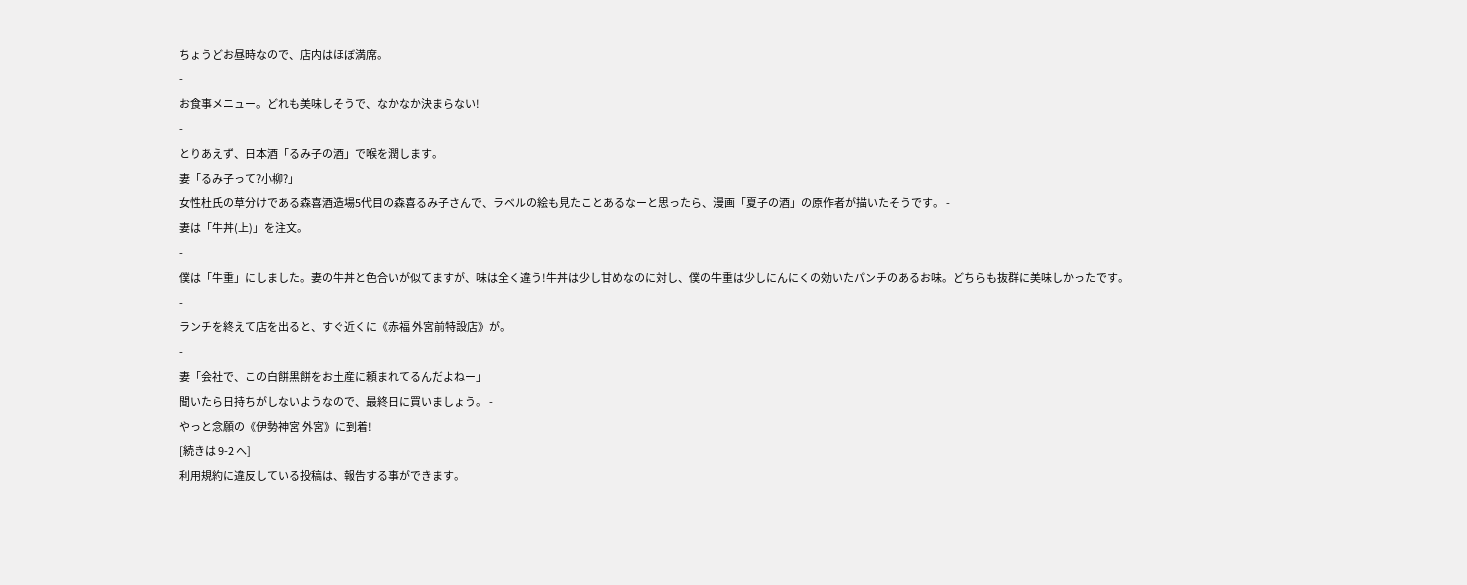ちょうどお昼時なので、店内はほぼ満席。
-
お食事メニュー。どれも美味しそうで、なかなか決まらない!
-
とりあえず、日本酒「るみ子の酒」で喉を潤します。
妻「るみ子って?小柳?」
女性杜氏の草分けである森喜酒造場5代目の森喜るみ子さんで、ラベルの絵も見たことあるなーと思ったら、漫画「夏子の酒」の原作者が描いたそうです。 -
妻は「牛丼(上)」を注文。
-
僕は「牛重」にしました。妻の牛丼と色合いが似てますが、味は全く違う!牛丼は少し甘めなのに対し、僕の牛重は少しにんにくの効いたパンチのあるお味。どちらも抜群に美味しかったです。
-
ランチを終えて店を出ると、すぐ近くに《赤福 外宮前特設店》が。
-
妻「会社で、この白餅黒餅をお土産に頼まれてるんだよねー」
聞いたら日持ちがしないようなので、最終日に買いましょう。 -
やっと念願の《伊勢神宮 外宮》に到着!
[続きは 9-2 へ]
利用規約に違反している投稿は、報告する事ができます。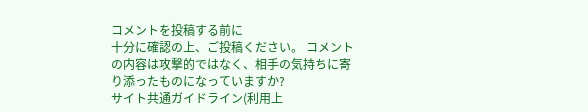コメントを投稿する前に
十分に確認の上、ご投稿ください。 コメントの内容は攻撃的ではなく、相手の気持ちに寄り添ったものになっていますか?
サイト共通ガイドライン(利用上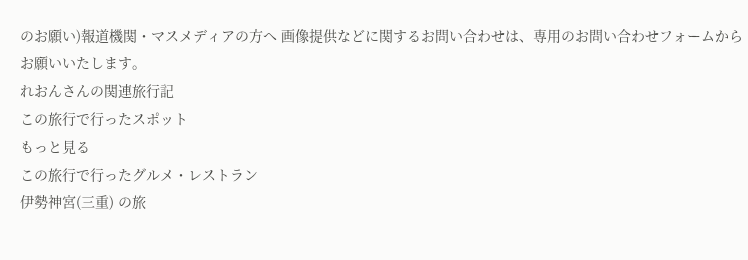のお願い)報道機関・マスメディアの方へ 画像提供などに関するお問い合わせは、専用のお問い合わせフォームからお願いいたします。
れおんさんの関連旅行記
この旅行で行ったスポット
もっと見る
この旅行で行ったグルメ・レストラン
伊勢神宮(三重) の旅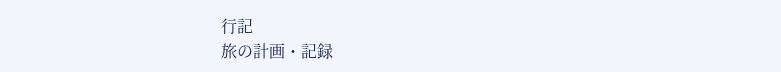行記
旅の計画・記録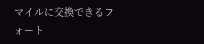マイルに交換できるフォート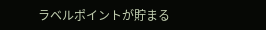ラベルポイントが貯まる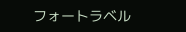フォートラベル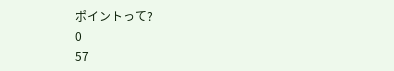ポイントって?
0
57